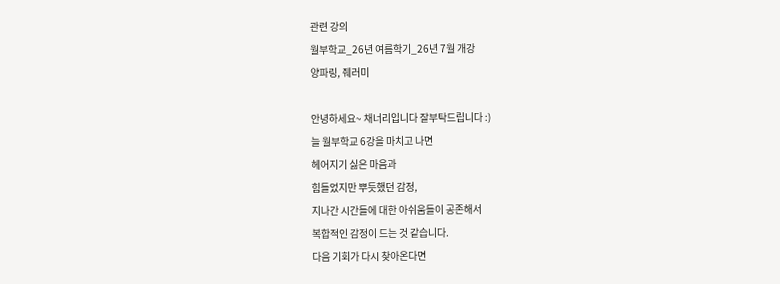관련 강의
월부학교_26년 여름학기_26년 7월 개강
양파링, 줴러미

안녕하세요~ 채너리입니다 잘부탁드립니다 :)
늘 월부학교 6강을 마치고 나면
헤어지기 싫은 마음과
힘들었지만 뿌듯했던 감정,
지나간 시간들에 대한 아쉬움들이 공존해서
복합적인 감정이 드는 것 같습니다.
다음 기회가 다시 찾아온다면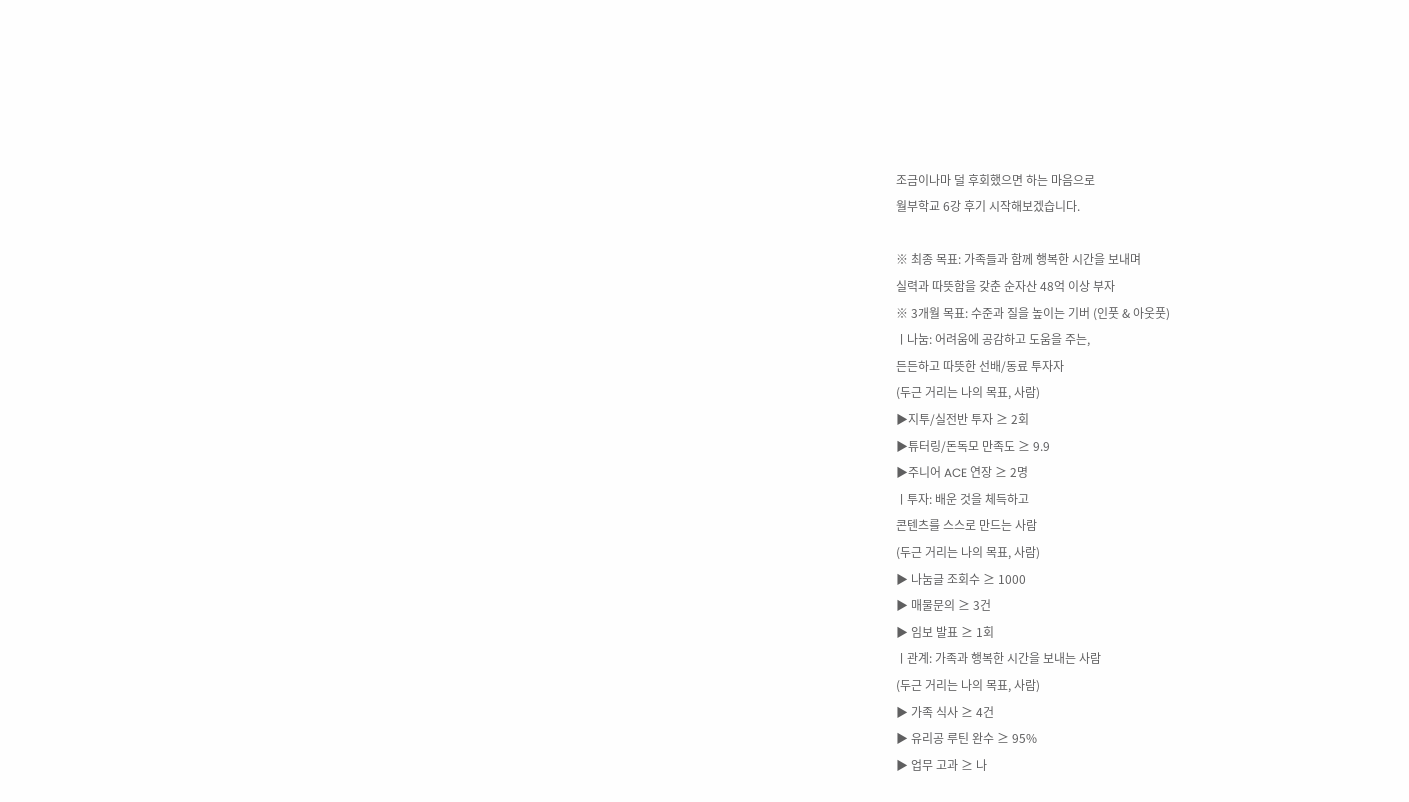조금이나마 덜 후회했으면 하는 마음으로
월부학교 6강 후기 시작해보겠습니다.

※ 최종 목표: 가족들과 함께 행복한 시간을 보내며
실력과 따뜻함을 갖춘 순자산 48억 이상 부자
※ 3개월 목표: 수준과 질을 높이는 기버 (인풋 & 아웃풋)
ㅣ나눔: 어려움에 공감하고 도움을 주는,
든든하고 따뜻한 선배/동료 투자자
(두근 거리는 나의 목표, 사람)
▶지투/실전반 투자 ≥ 2회
▶튜터링/돈독모 만족도 ≥ 9.9
▶주니어 ACE 연장 ≥ 2명
ㅣ투자: 배운 것을 체득하고
콘텐츠를 스스로 만드는 사람
(두근 거리는 나의 목표, 사람)
▶ 나눔글 조회수 ≥ 1000
▶ 매물문의 ≥ 3건
▶ 임보 발표 ≥ 1회
ㅣ관계: 가족과 행복한 시간을 보내는 사람
(두근 거리는 나의 목표, 사람)
▶ 가족 식사 ≥ 4건
▶ 유리공 루틴 완수 ≥ 95%
▶ 업무 고과 ≥ 나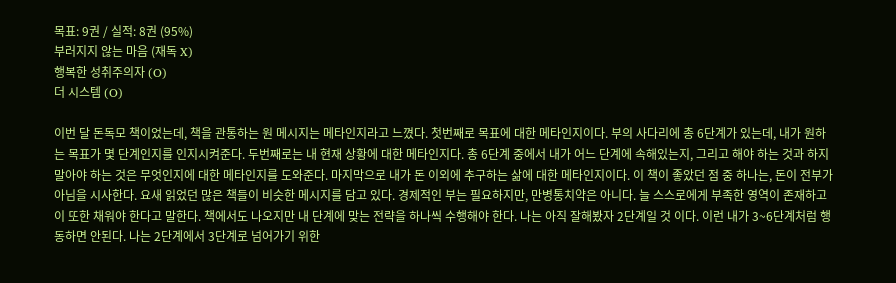목표: 9권 / 실적: 8권 (95%)
부러지지 않는 마음 (재독 X)
행복한 성취주의자 (O)
더 시스템 (O)

이번 달 돈독모 책이었는데, 책을 관통하는 원 메시지는 메타인지라고 느꼈다. 첫번째로 목표에 대한 메타인지이다. 부의 사다리에 총 6단계가 있는데, 내가 원하는 목표가 몇 단계인지를 인지시켜준다. 두번째로는 내 현재 상황에 대한 메타인지다. 총 6단계 중에서 내가 어느 단계에 속해있는지, 그리고 해야 하는 것과 하지 말아야 하는 것은 무엇인지에 대한 메타인지를 도와준다. 마지막으로 내가 돈 이외에 추구하는 삶에 대한 메타인지이다. 이 책이 좋았던 점 중 하나는, 돈이 전부가 아님을 시사한다. 요새 읽었던 많은 책들이 비슷한 메시지를 담고 있다. 경제적인 부는 필요하지만, 만병통치약은 아니다. 늘 스스로에게 부족한 영역이 존재하고 이 또한 채워야 한다고 말한다. 책에서도 나오지만 내 단계에 맞는 전략을 하나씩 수행해야 한다. 나는 아직 잘해봤자 2단계일 것 이다. 이런 내가 3~6단계처럼 행동하면 안된다. 나는 2단계에서 3단계로 넘어가기 위한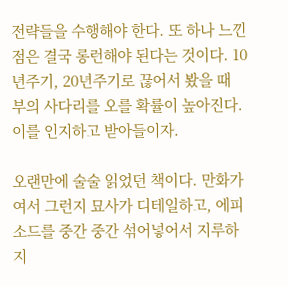전략들을 수행해야 한다. 또 하나 느낀점은 결국 롱런해야 된다는 것이다. 10년주기, 20년주기로 끊어서 봤을 때 부의 사다리를 오를 확률이 높아진다. 이를 인지하고 받아들이자.

오랜만에 술술 읽었던 책이다. 만화가여서 그런지 묘사가 디테일하고, 에피소드를 중간 중간 섞어넣어서 지루하지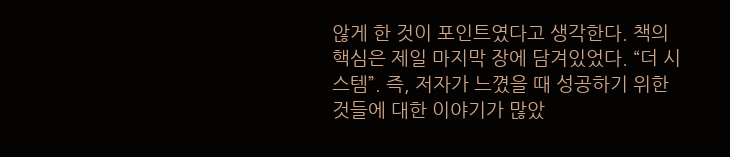않게 한 것이 포인트였다고 생각한다. 책의 핵심은 제일 마지막 장에 담겨있었다. “더 시스템”. 즉, 저자가 느꼈을 때 성공하기 위한 것들에 대한 이야기가 많았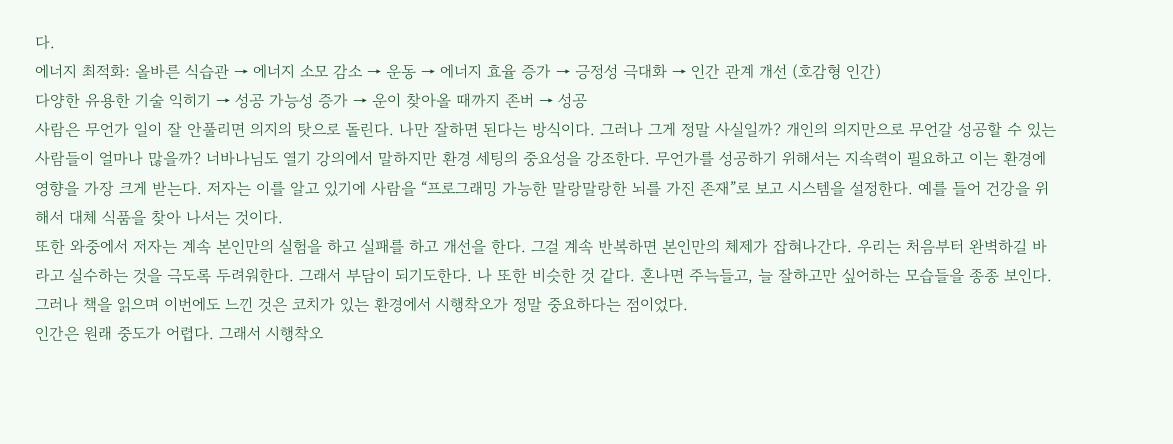다.
에너지 최적화: 올바른 식습관 → 에너지 소모 감소 → 운동 → 에너지 효율 증가 → 긍정성 극대화 → 인간 관계 개선 (호감형 인간)
다양한 유용한 기술 익히기 → 성공 가능성 증가 → 운이 찾아올 때까지 존버 → 성공
사람은 무언가 일이 잘 안풀리면 의지의 탓으로 돌린다. 나만 잘하면 된다는 방식이다. 그러나 그게 정말 사실일까? 개인의 의지만으로 무언갈 성공할 수 있는 사람들이 얼마나 많을까? 너바나님도 열기 강의에서 말하지만 환경 세팅의 중요성을 강조한다. 무언가를 성공하기 위해서는 지속력이 필요하고 이는 환경에 영향을 가장 크게 받는다. 저자는 이를 알고 있기에 사람을 “프로그래밍 가능한 말랑말랑한 뇌를 가진 존재”로 보고 시스템을 설정한다. 예를 들어 건강을 위해서 대체 식품을 찾아 나서는 것이다.
또한 와중에서 저자는 계속 본인만의 실험을 하고 실패를 하고 개선을 한다. 그걸 계속 반복하면 본인만의 체제가 잡혀나간다. 우리는 처음부터 완벽하길 바라고 실수하는 것을 극도록 두려워한다. 그래서 부담이 되기도한다. 나 또한 비슷한 것 같다. 혼나면 주늑들고, 늘 잘하고만 싶어하는 모습들을 종종 보인다. 그러나 책을 읽으며 이번에도 느낀 것은 코치가 있는 환경에서 시행착오가 정말 중요하다는 점이었다.
인간은 원래 중도가 어렵다. 그래서 시행착오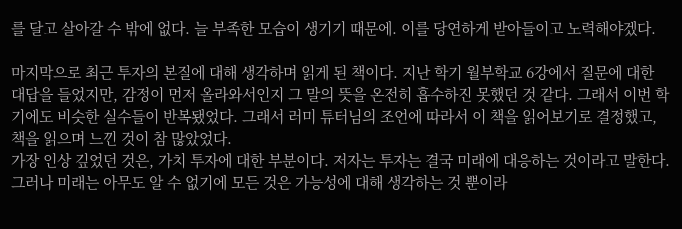를 달고 살아갈 수 밖에 없다. 늘 부족한 모습이 생기기 때문에. 이를 당연하게 받아들이고 노력해야겠다.

마지막으로 최근 투자의 본질에 대해 생각하며 읽게 된 책이다. 지난 학기 월부학교 6강에서 질문에 대한 대답을 들었지만, 감정이 먼저 올라와서인지 그 말의 뜻을 온전히 흡수하진 못했던 것 같다. 그래서 이번 학기에도 비슷한 실수들이 반복됐었다. 그래서 러미 튜터님의 조언에 따라서 이 책을 읽어보기로 결정했고, 책을 읽으며 느낀 것이 참 많았었다.
가장 인상 깊었던 것은, 가치 투자에 대한 부분이다. 저자는 투자는 결국 미래에 대응하는 것이라고 말한다. 그러나 미래는 아무도 알 수 없기에 모든 것은 가능성에 대해 생각하는 것 뿐이라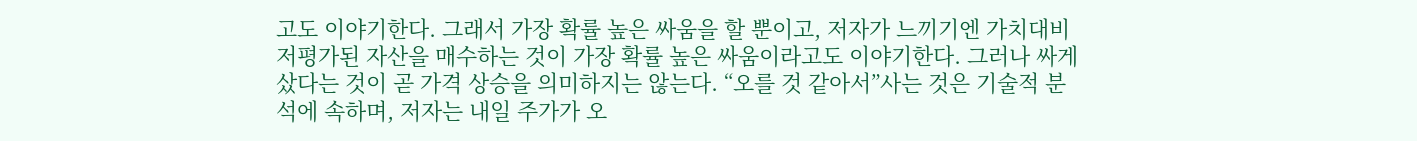고도 이야기한다. 그래서 가장 확률 높은 싸움을 할 뿐이고, 저자가 느끼기엔 가치대비 저평가된 자산을 매수하는 것이 가장 확률 높은 싸움이라고도 이야기한다. 그러나 싸게 샀다는 것이 곧 가격 상승을 의미하지는 않는다. “오를 것 같아서”사는 것은 기술적 분석에 속하며, 저자는 내일 주가가 오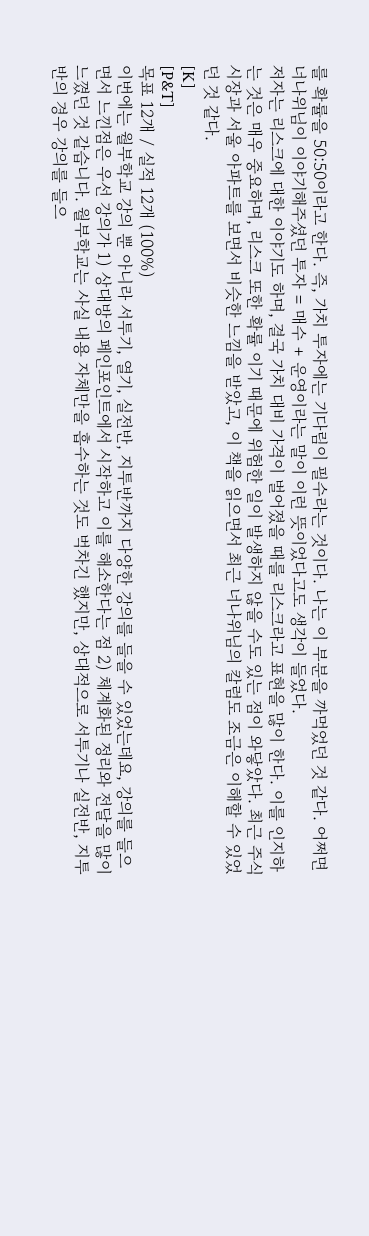를 확률을 50:50이라고 한다. 즉, 가치 투자에는 기다림이 필수라는 것이다. 나는 이 부분을 까먹었던 것 같다. 어쩌면 너나위님이 이야기해주셨던 투자 = 매수 + 운영이라는 말이 이런 뜻이었다고도 생각이 들었다.
저자는 리스크에 대한 이야기도 하며, 결국 가치 대비 가격이 벌어졌을 때를 리스크라고 표현을 많이 한다. 이를 인지하는 것은 매우 중요하며, 리스크 또한 확률 이기 때문에 위험한 일이 발생하지 않을 수도 있는 점이 와닿았다. 최근 주식시장과 서울 아파트를 보면서 비슷한 느낌을 받았고, 이 책을 읽으면서 최근 너나위님의 칼럼도 조금은 이해할 수 있었던 것 같다.
[K]
[P&T]
목표 12개 / 실적 12개 (100%)
이번에는 월부학교 강의 뿐 아니라 서투기, 열기, 실전반, 지투반까지 다양한 강의를 들을 수 있었는데요, 강의를 들으면서 느낀점은 우선 강의가 1) 상대방의 페인포인트에서 시작하고 이를 해소한다는 점 2) 체계화된 정리와 전달을 많이 느꼈던 것 같습니다. 월부학교는 사실 내용 자체만을 흡수하는 것도 벅차긴 했지만, 상대적으로 서투기나 실전반, 지투반의 경우 강의를 들으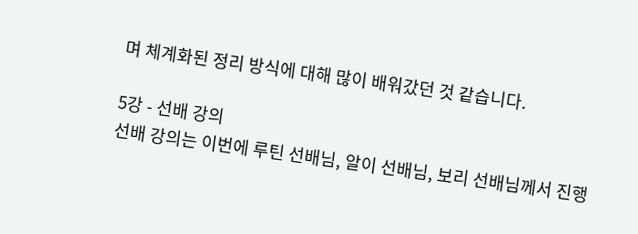며 체계화된 정리 방식에 대해 많이 배워갔던 것 같습니다.

5강 - 선배 강의
선배 강의는 이번에 루틴 선배님, 알이 선배님, 보리 선배님께서 진행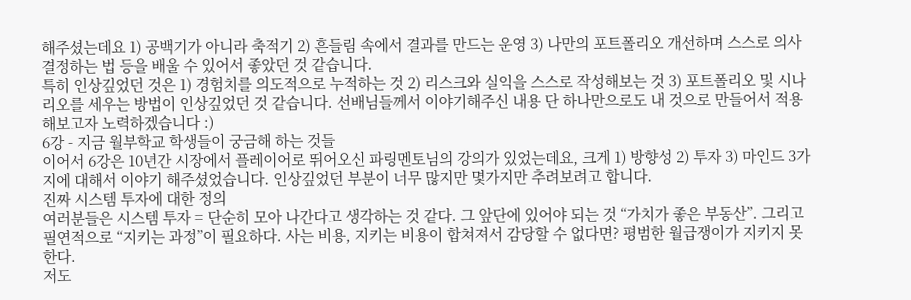해주셨는데요 1) 공백기가 아니라 축적기 2) 흔들림 속에서 결과를 만드는 운영 3) 나만의 포트폴리오 개선하며 스스로 의사결정하는 법 등을 배울 수 있어서 좋았던 것 같습니다.
특히 인상깊었던 것은 1) 경험치를 의도적으로 누적하는 것 2) 리스크와 실익을 스스로 작성해보는 것 3) 포트폴리오 및 시나리오를 세우는 방법이 인상깊었던 것 같습니다. 선배님들께서 이야기해주신 내용 단 하나만으로도 내 것으로 만들어서 적용해보고자 노력하겠습니다 :)
6강 - 지금 월부학교 학생들이 궁금해 하는 것들
이어서 6강은 10년간 시장에서 플레이어로 뛰어오신 파링멘토님의 강의가 있었는데요, 크게 1) 방향성 2) 투자 3) 마인드 3가지에 대해서 이야기 해주셨었습니다. 인상깊었던 부분이 너무 많지만 몇가지만 추려보려고 합니다.
진짜 시스템 투자에 대한 정의
여러분들은 시스템 투자 = 단순히 모아 나간다고 생각하는 것 같다. 그 앞단에 있어야 되는 것 “가치가 좋은 부동산”. 그리고 필연적으로 “지키는 과정”이 필요하다. 사는 비용, 지키는 비용이 합쳐져서 감당할 수 없다면? 평범한 월급쟁이가 지키지 못한다.
저도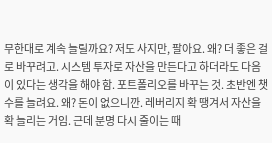무한대로 계속 늘릴까요? 저도 사지만, 팔아요. 왜? 더 좋은 걸로 바꾸려고. 시스템 투자로 자산을 만든다고 하더라도 다음이 있다는 생각을 해야 함. 포트폴리오를 바꾸는 것. 초반엔 챗수를 늘려요. 왜? 돈이 없으니깐. 레버리지 확 땡겨서 자산을 확 늘리는 거임. 근데 분명 다시 줄이는 때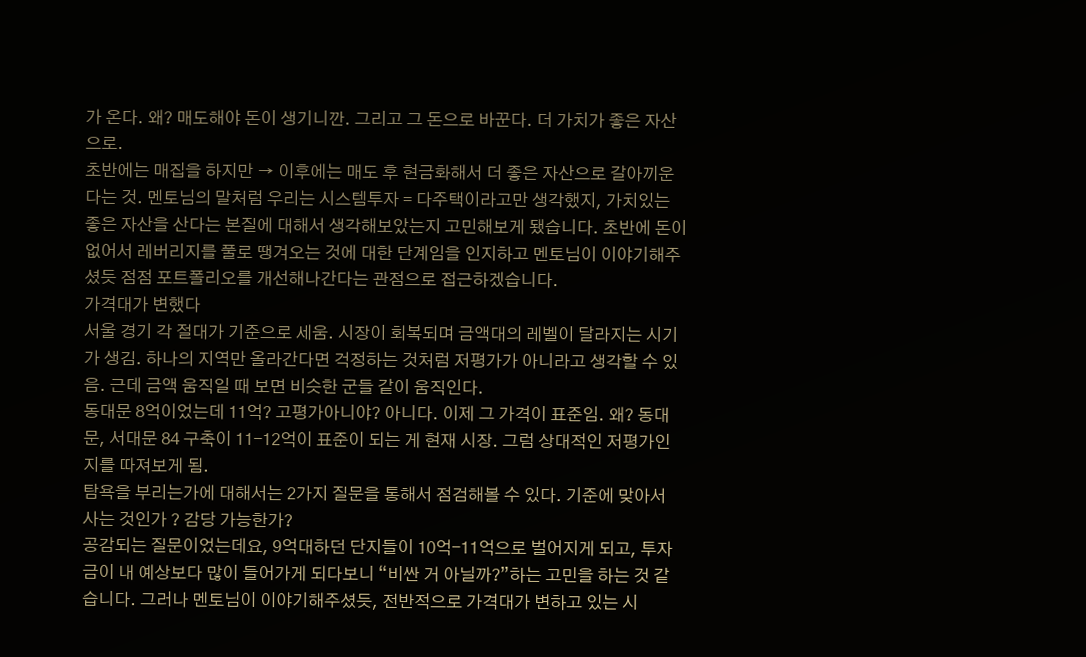가 온다. 왜? 매도해야 돈이 생기니깐. 그리고 그 돈으로 바꾼다. 더 가치가 좋은 자산으로.
초반에는 매집을 하지만 → 이후에는 매도 후 현금화해서 더 좋은 자산으로 갈아끼운다는 것. 멘토님의 말처럼 우리는 시스템투자 = 다주택이라고만 생각했지, 가치있는 좋은 자산을 산다는 본질에 대해서 생각해보았는지 고민해보게 됐습니다. 초반에 돈이 없어서 레버리지를 풀로 땡겨오는 것에 대한 단계임을 인지하고 멘토님이 이야기해주셨듯 점점 포트폴리오를 개선해나간다는 관점으로 접근하겠습니다.
가격대가 변했다
서울 경기 각 절대가 기준으로 세움. 시장이 회복되며 금액대의 레벨이 달라지는 시기가 생김. 하나의 지역만 올라간다면 걱정하는 것처럼 저평가가 아니라고 생각할 수 있음. 근데 금액 움직일 때 보면 비슷한 군들 같이 움직인다.
동대문 8억이었는데 11억? 고평가아니야? 아니다. 이제 그 가격이 표준임. 왜? 동대문, 서대문 84 구축이 11-12억이 표준이 되는 게 현재 시장. 그럼 상대적인 저평가인지를 따져보게 됨.
탐욕을 부리는가에 대해서는 2가지 질문을 통해서 점검해볼 수 있다. 기준에 맞아서 사는 것인가 ? 감당 가능한가?
공감되는 질문이었는데요, 9억대하던 단지들이 10억-11억으로 벌어지게 되고, 투자금이 내 예상보다 많이 들어가게 되다보니 “비싼 거 아닐까?”하는 고민을 하는 것 같습니다. 그러나 멘토님이 이야기해주셨듯, 전반적으로 가격대가 변하고 있는 시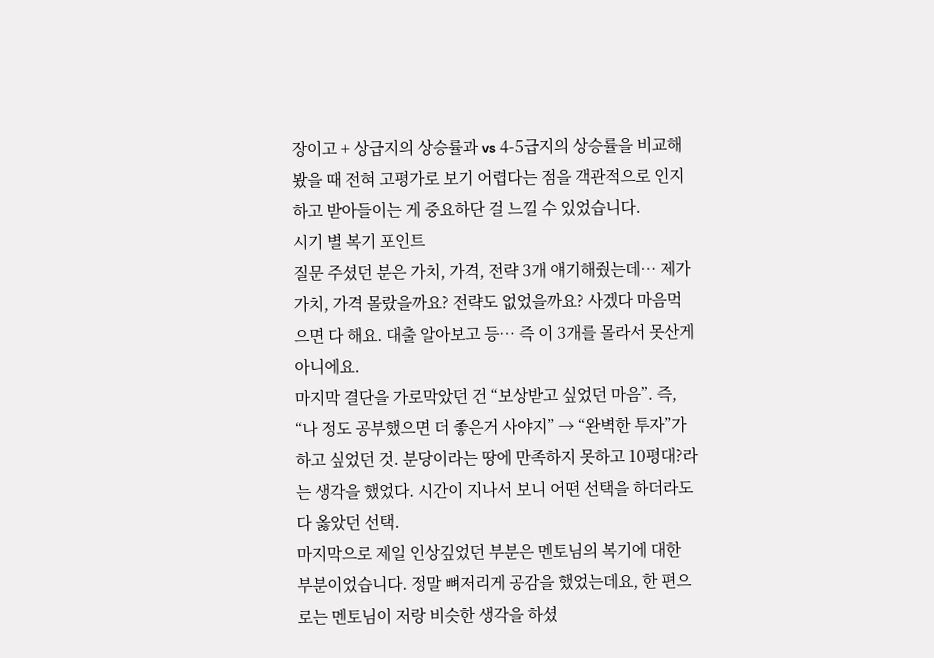장이고 + 상급지의 상승률과 vs 4-5급지의 상승률을 비교해봤을 때 전혀 고평가로 보기 어렵다는 점을 객관적으로 인지하고 받아들이는 게 중요하단 걸 느낄 수 있었습니다.
시기 별 복기 포인트
질문 주셨던 분은 가치, 가격, 전략 3개 얘기해줬는데… 제가 가치, 가격 몰랐을까요? 전략도 없었을까요? 사겠다 마음먹으면 다 해요. 대출 알아보고 등… 즉 이 3개를 몰라서 못산게 아니에요.
마지막 결단을 가로막았던 건 “보상받고 싶었던 마음”. 즉, “나 정도 공부했으면 더 좋은거 사야지” → “완벽한 투자”가 하고 싶었던 것. 분당이라는 땅에 만족하지 못하고 10평대?라는 생각을 했었다. 시간이 지나서 보니 어떤 선택을 하더라도 다 옳았던 선택.
마지막으로 제일 인상깊었던 부분은 멘토님의 복기에 대한 부분이었습니다. 정말 뼈저리게 공감을 했었는데요, 한 편으로는 멘토님이 저랑 비슷한 생각을 하셨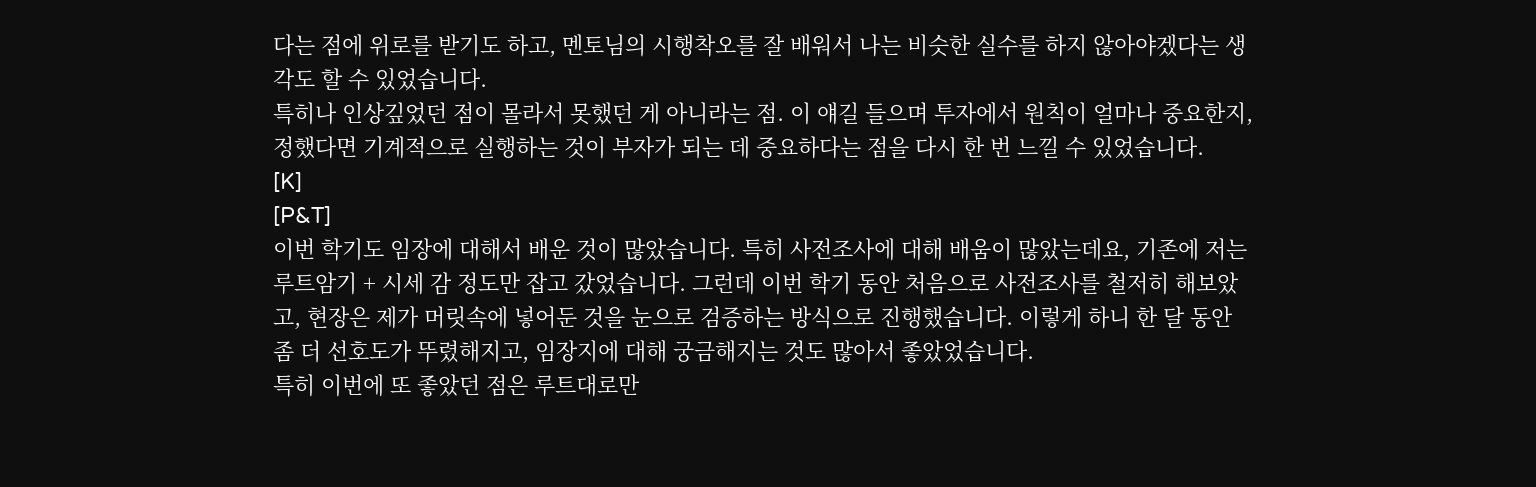다는 점에 위로를 받기도 하고, 멘토님의 시행착오를 잘 배워서 나는 비슷한 실수를 하지 않아야겠다는 생각도 할 수 있었습니다.
특히나 인상깊었던 점이 몰라서 못했던 게 아니라는 점. 이 얘길 들으며 투자에서 원칙이 얼마나 중요한지, 정했다면 기계적으로 실행하는 것이 부자가 되는 데 중요하다는 점을 다시 한 번 느낄 수 있었습니다.
[K]
[P&T]
이번 학기도 임장에 대해서 배운 것이 많았습니다. 특히 사전조사에 대해 배움이 많았는데요, 기존에 저는 루트암기 + 시세 감 정도만 잡고 갔었습니다. 그런데 이번 학기 동안 처음으로 사전조사를 철저히 해보았고, 현장은 제가 머릿속에 넣어둔 것을 눈으로 검증하는 방식으로 진행했습니다. 이렇게 하니 한 달 동안 좀 더 선호도가 뚜렸해지고, 임장지에 대해 궁금해지는 것도 많아서 좋았었습니다.
특히 이번에 또 좋았던 점은 루트대로만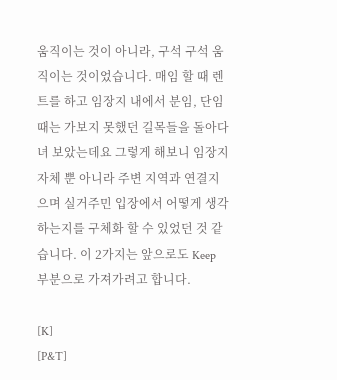움직이는 것이 아니라, 구석 구석 움직이는 것이었습니다. 매임 할 때 렌트를 하고 임장지 내에서 분임, 단임때는 가보지 못했던 길목들을 돌아다녀 보았는데요 그렇게 해보니 임장지 자체 뿐 아니라 주변 지역과 연결지으며 실거주민 입장에서 어떻게 생각하는지를 구체화 할 수 있었던 것 같습니다. 이 2가지는 앞으로도 Keep 부분으로 가져가려고 합니다.

[K]
[P&T]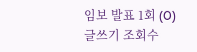임보 발표 1회 (O)
글쓰기 조회수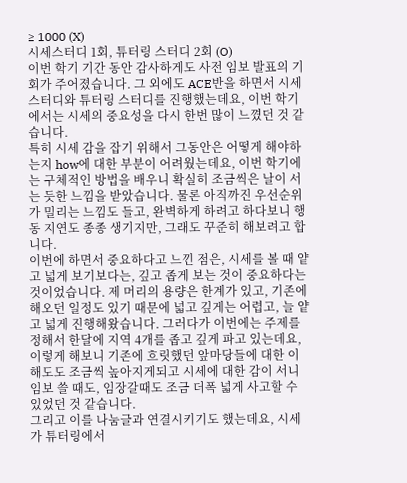≥ 1000 (X)
시세스터디 1회, 튜터링 스터디 2회 (O)
이번 학기 기간 동안 감사하게도 사전 임보 발표의 기회가 주어졌습니다. 그 외에도 ACE반을 하면서 시세스터디와 튜터링 스터디를 진행했는데요, 이번 학기에서는 시세의 중요성을 다시 한번 많이 느꼈던 것 같습니다.
특히 시세 감을 잡기 위해서 그동안은 어떻게 해야하는지 how에 대한 부분이 어려웠는데요, 이번 학기에는 구체적인 방법을 배우니 확실히 조금씩은 날이 서는 듯한 느낌을 받았습니다. 물론 아직까진 우선순위가 밀리는 느낌도 들고, 완벽하게 하려고 하다보니 행동 지연도 종종 생기지만, 그래도 꾸준히 해보려고 합니다.
이번에 하면서 중요하다고 느낀 점은, 시세를 볼 때 얕고 넓게 보기보다는, 깊고 좁게 보는 것이 중요하다는 것이었습니다. 제 머리의 용량은 한계가 있고, 기존에 해오던 일정도 있기 때문에 넓고 깊게는 어렵고, 늘 얕고 넓게 진행해왔습니다. 그러다가 이번에는 주제를 정해서 한달에 지역 4개를 좁고 깊게 파고 있는데요, 이렇게 해보니 기존에 흐릿했던 앞마당들에 대한 이해도도 조금씩 높아지게되고 시세에 대한 감이 서니 임보 쓸 때도, 임장갈때도 조금 더폭 넓게 사고할 수 있었던 것 같습니다.
그리고 이를 나눔글과 연결시키기도 했는데요, 시세가 튜터링에서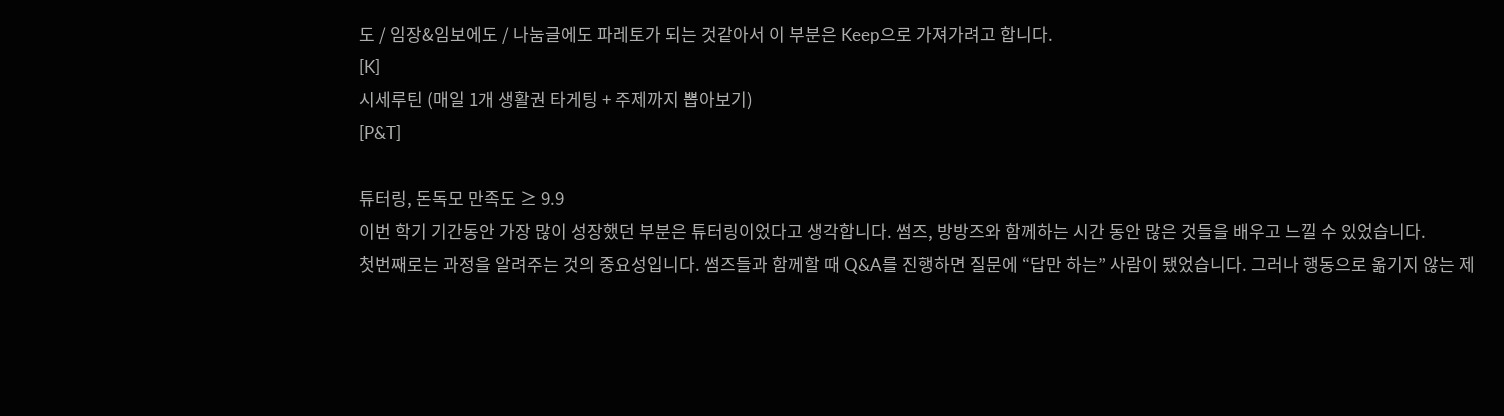도 / 임장&임보에도 / 나눔글에도 파레토가 되는 것같아서 이 부분은 Keep으로 가져가려고 합니다.
[K]
시세루틴 (매일 1개 생활권 타게팅 + 주제까지 뽑아보기)
[P&T]

튜터링, 돈독모 만족도 ≥ 9.9
이번 학기 기간동안 가장 많이 성장했던 부분은 튜터링이었다고 생각합니다. 썸즈, 방방즈와 함께하는 시간 동안 많은 것들을 배우고 느낄 수 있었습니다.
첫번째로는 과정을 알려주는 것의 중요성입니다. 썸즈들과 함께할 때 Q&A를 진행하면 질문에 “답만 하는” 사람이 됐었습니다. 그러나 행동으로 옮기지 않는 제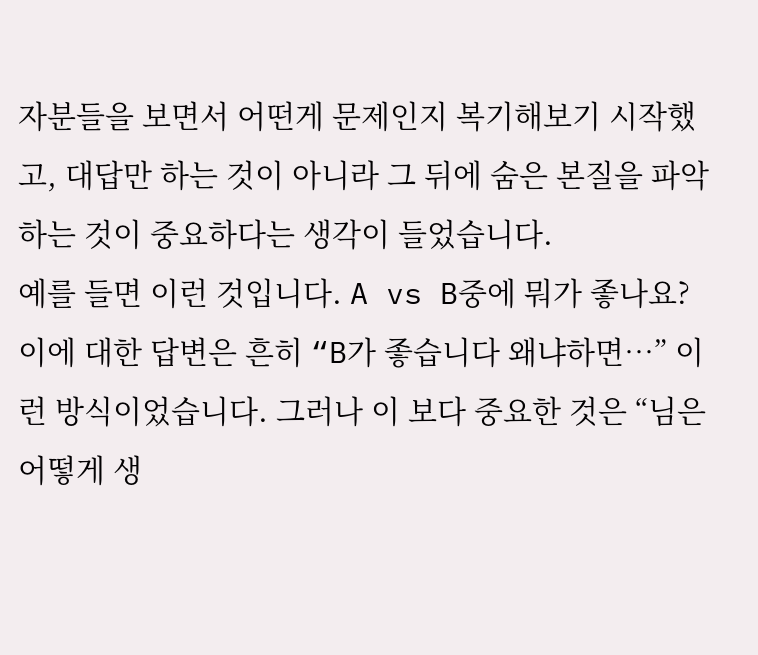자분들을 보면서 어떤게 문제인지 복기해보기 시작했고, 대답만 하는 것이 아니라 그 뒤에 숨은 본질을 파악하는 것이 중요하다는 생각이 들었습니다.
예를 들면 이런 것입니다. A vs B중에 뭐가 좋나요? 이에 대한 답변은 흔히 “B가 좋습니다 왜냐하면…” 이런 방식이었습니다. 그러나 이 보다 중요한 것은 “님은 어떻게 생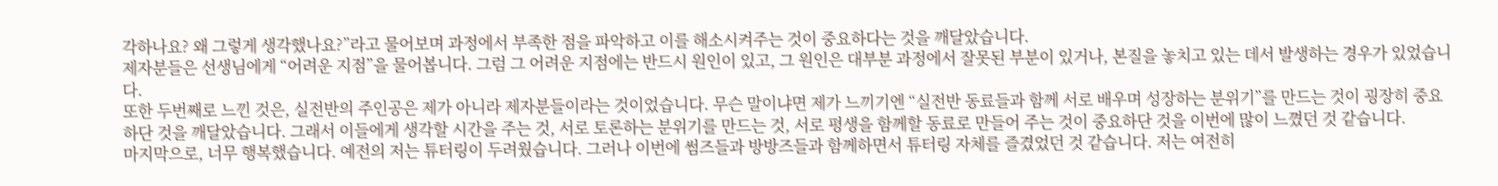각하나요? 왜 그렇게 생각했나요?”라고 물어보며 과정에서 부족한 점을 파악하고 이를 해소시켜주는 것이 중요하다는 것을 깨달았습니다.
제자분들은 선생님에게 “어려운 지점”을 물어봅니다. 그럼 그 어려운 지점에는 반드시 원인이 있고, 그 원인은 대부분 과정에서 잘못된 부분이 있거나, 본질을 놓치고 있는 데서 발생하는 경우가 있었습니다.
또한 두번째로 느낀 것은, 실전반의 주인공은 제가 아니라 제자분들이라는 것이었습니다. 무슨 말이냐면 제가 느끼기엔 “실전반 동료들과 함께 서로 배우며 성장하는 분위기”를 만드는 것이 굉장히 중요하단 것을 깨달았습니다. 그래서 이들에게 생각할 시간을 주는 것, 서로 토론하는 분위기를 만드는 것, 서로 평생을 함께할 동료로 만들어 주는 것이 중요하단 것을 이번에 많이 느꼈던 것 같습니다.
마지막으로, 너무 행복했습니다. 예전의 저는 튜터링이 두려웠습니다. 그러나 이번에 썸즈들과 방방즈들과 함께하면서 튜터링 자체를 즐겼었던 것 같습니다. 저는 여전히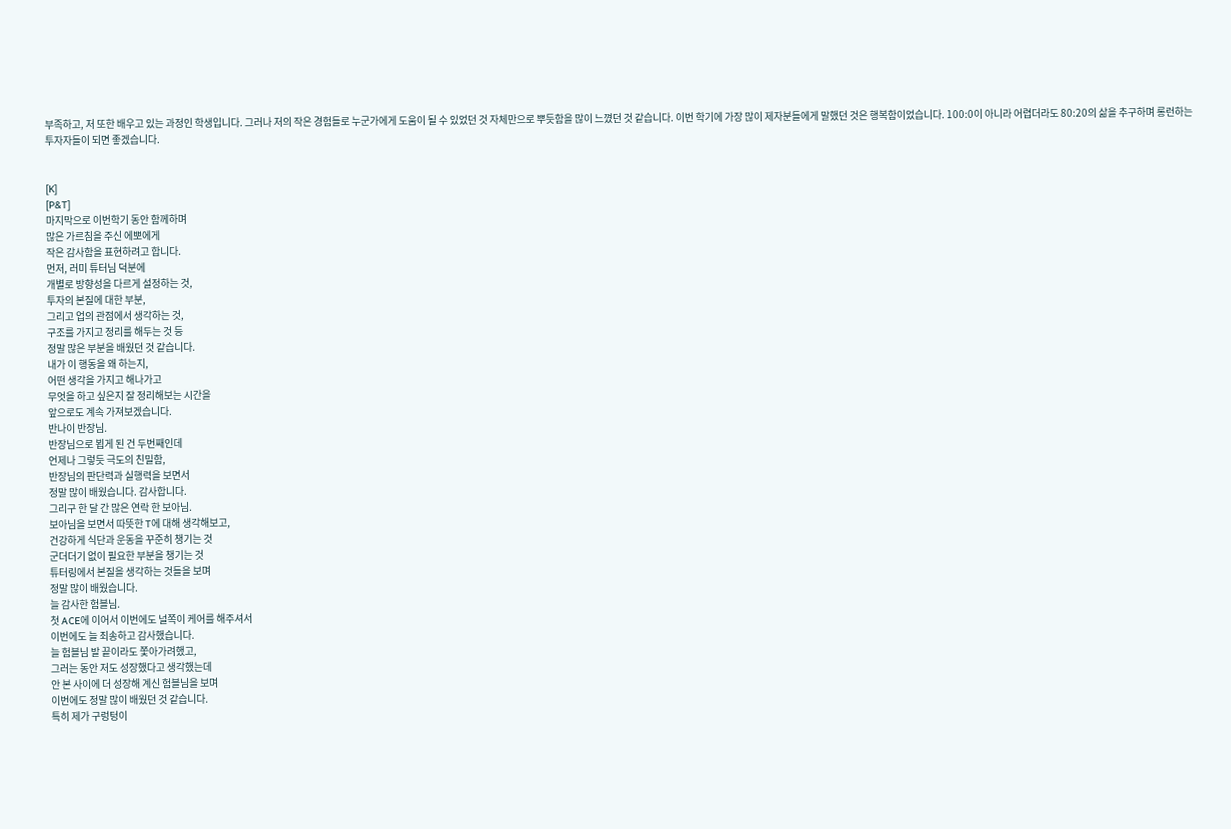부족하고, 저 또한 배우고 있는 과정인 학생입니다. 그러나 저의 작은 경험들로 누군가에게 도움이 될 수 있었던 것 자체만으로 뿌듯함을 많이 느꼈던 것 같습니다. 이번 학기에 가장 많이 제자분들에게 말했던 것은 행복함이었습니다. 100:0이 아니라 어렵더라도 80:20의 삶을 추구하며 롱런하는 투자자들이 되면 좋겠습니다.


[K]
[P&T]
마지막으로 이번학기 동안 함께하며
많은 가르침을 주신 에뽀에게
작은 감사함을 표현하려고 합니다.
먼저, 러미 튜터님 덕분에
개별로 방향성을 다르게 설정하는 것,
투자의 본질에 대한 부분,
그리고 업의 관점에서 생각하는 것,
구조를 가지고 정리를 해두는 것 등
정말 많은 부분을 배웠던 것 같습니다.
내가 이 행동을 왜 하는지,
어떤 생각을 가지고 해나가고
무엇을 하고 싶은지 잘 정리해보는 시간을
앞으로도 계속 가져보겠습니다.
반나이 반장님.
반장님으로 뵙게 된 건 두번째인데
언제나 그렇듯 극도의 친밀함,
반장님의 판단력과 실행력을 보면서
정말 많이 배웠습니다. 감사합니다.
그리구 한 달 간 많은 연락 한 보아님.
보아님을 보면서 따뜻한 T에 대해 생각해보고,
건강하게 식단과 운동을 꾸준히 챙기는 것
군더더기 없이 필요한 부분을 챙기는 것
튜터링에서 본질을 생각하는 것들을 보며
정말 많이 배웠습니다.
늘 감사한 험블님.
첫 ACE에 이어서 이번에도 널쪽이 케어를 해주셔서
이번에도 늘 죄송하고 감사했습니다.
늘 험블님 발 끝이라도 쫓아가려했고,
그러는 동안 저도 성장했다고 생각했는데
안 본 사이에 더 성장해 계신 험블님을 보며
이번에도 정말 많이 배웠던 것 같습니다.
특히 제가 구렁텅이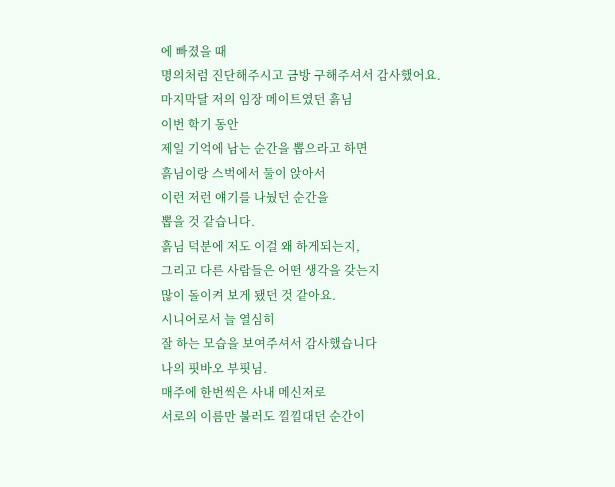에 빠졌을 때
명의처럼 진단해주시고 금방 구해주셔서 감사했어요.
마지막달 저의 임장 메이트였던 흙님
이번 학기 동안
제일 기억에 남는 순간을 뽑으라고 하면
흙님이랑 스벅에서 둘이 앉아서
이런 저런 얘기를 나눴던 순간을
뽑을 것 같습니다.
흙님 덕분에 저도 이걸 왜 하게되는지,
그리고 다른 사람들은 어떤 생각을 갖는지
많이 돌이켜 보게 됐던 것 같아요.
시니어로서 늘 열심히
잘 하는 모습을 보여주셔서 감사했습니다
나의 핏바오 부핏님.
매주에 한번씩은 사내 메신저로
서로의 이름만 불러도 낄낄대던 순간이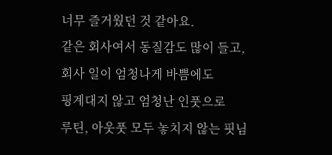너무 즐거웠던 것 같아요.
같은 회사여서 동질감도 많이 들고,
회사 일이 엄청나게 바쁨에도
핑계대지 않고 엄청난 인풋으로
루틴, 아웃풋 모두 놓치지 않는 핏님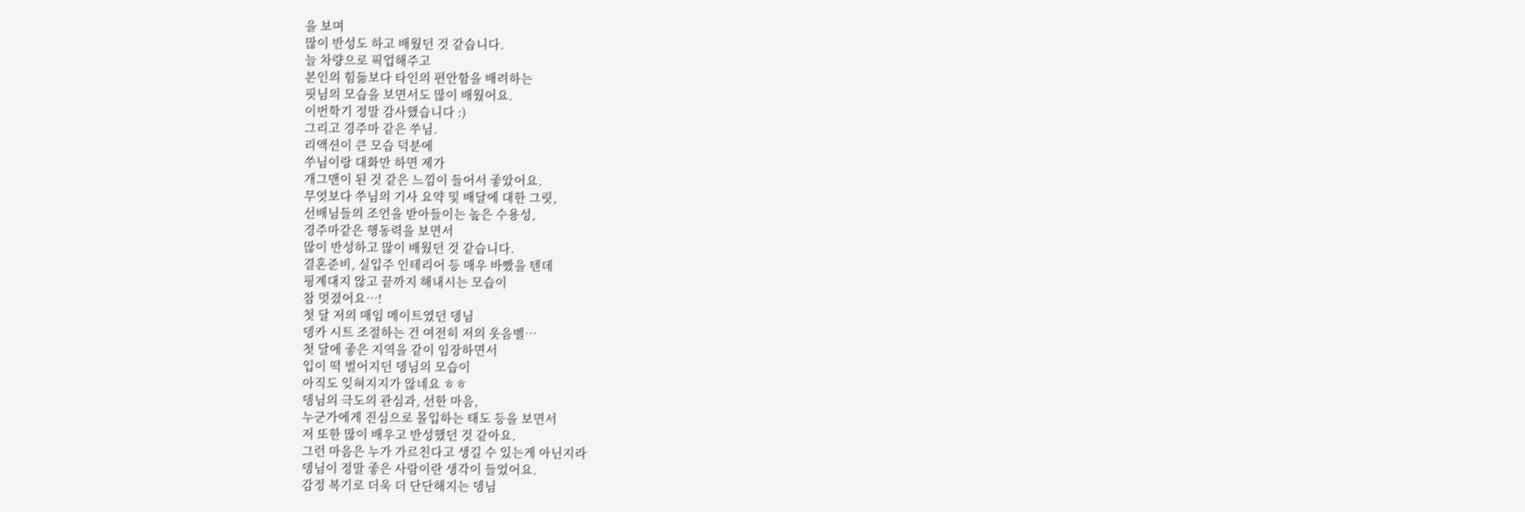을 보며
많이 반성도 하고 배웠던 것 같습니다.
늘 차량으로 픽업해주고
본인의 힘듦보다 타인의 편안함을 배려하는
핏님의 모습을 보면서도 많이 배웠어요.
이번학기 정말 감사했습니다 :)
그리고 경주마 같은 쑤님.
리액션이 큰 모습 덕분에
쑤님이랑 대화만 하면 제가
개그맨이 된 것 같은 느낌이 들어서 좋았어요.
무엇보다 쑤님의 기사 요약 및 배달에 대한 그릿,
선배님들의 조언을 받아들이는 높은 수용성,
경주마같은 행동력을 보면서
많이 반성하고 많이 배웠던 것 같습니다.
결혼준비, 실입주 인테리어 등 매우 바빴을 텐데
핑계대지 않고 끝까지 해내시는 모습이
참 멋졌어요…!
첫 달 저의 매임 메이트였던 뎅님
뎅카 시트 조절하는 건 여전히 저의 웃음벨…
첫 달에 좋은 지역을 같이 임장하면서
입이 떡 벌어지던 뎅님의 모습이
아직도 잊혀지지가 않네요 ㅎㅎ
뎅님의 극도의 관심과, 선한 마음,
누군가에게 진심으로 몰입하는 태도 등을 보면서
저 또한 많이 배우고 반성했던 것 같아요.
그런 마음은 누가 가르친다고 생길 수 있는게 아닌지라
뎅님이 정말 좋은 사람이란 생각이 들었어요.
감정 복기로 더욱 더 단단해지는 뎅님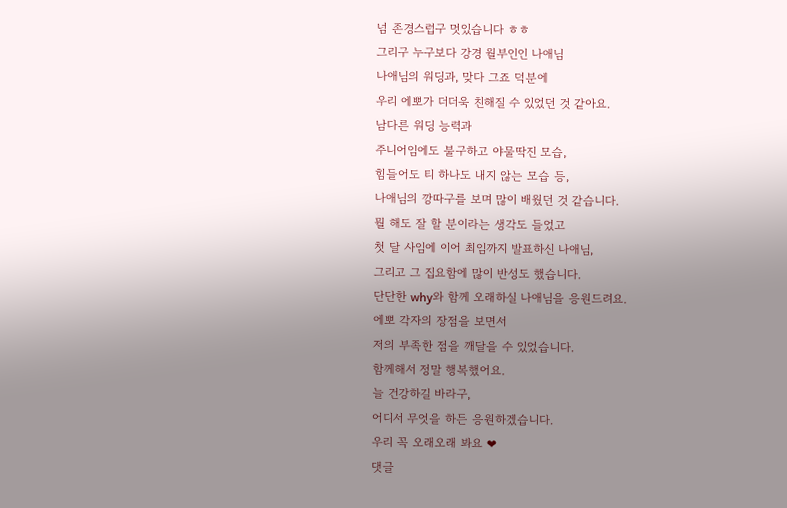넘 존경스럽구 멋있습니다 ㅎㅎ
그리구 누구보다 강경 월부인인 나애님
나애님의 워딩과, 맞다 그죠 덕분에
우리 에뽀가 더더욱 친해질 수 있었던 것 같아요.
남다른 워딩 능력과
주니어임에도 불구하고 야물딱진 모습,
힘들어도 티 하나도 내지 않는 모습 등,
나애님의 깡따구를 보며 많이 배웠던 것 같습니다.
뭘 해도 잘 할 분이라는 생각도 들었고
첫 달 사임에 이어 최임까지 발표하신 나애님,
그리고 그 집요함에 많이 반성도 했습니다.
단단한 why와 함께 오래하실 나애님을 응원드려요.
에뽀 각자의 장점을 보면서
저의 부족한 점을 깨달을 수 있었습니다.
함께해서 정말 행복했어요.
늘 건강하길 바라구,
어디서 무엇을 하든 응원하겠습니다.
우리 꼭 오래오래 봐요 ❤
댓글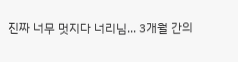진짜 너무 멋지다 너리님... 3개월 간의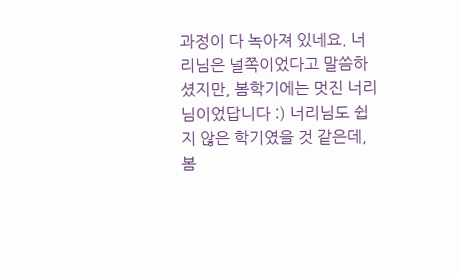과정이 다 녹아져 있네요. 너리님은 널쪽이었다고 말씀하셨지만, 봄학기에는 멋진 너리님이었답니다 :) 너리님도 쉽지 않은 학기였을 것 같은데, 봄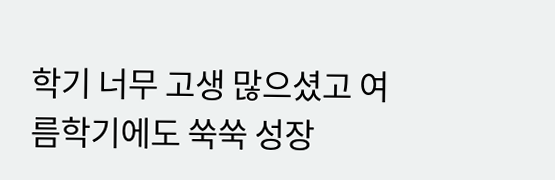학기 너무 고생 많으셨고 여름학기에도 쑥쑥 성장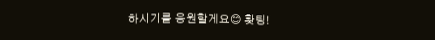하시기를 응원할게요😊 홧팅!